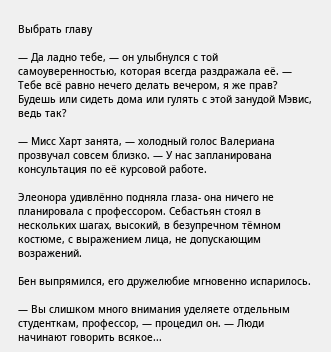Выбрать главу

— Да ладно тебе, — он улыбнулся с той самоуверенностью, которая всегда раздражала её. — Тебе всё равно нечего делать вечером, я же прав? Будешь или сидеть дома или гулять с этой занудой Мэвис, ведь так?

— Мисс Харт занята, — холодный голос Валериана прозвучал совсем близко. — У нас запланирована консультация по её курсовой работе.

Элеонора удивлённо подняла глаза- она ничего не планировала с профессором. Себастьян стоял в нескольких шагах, высокий, в безупречном тёмном костюме, с выражением лица, не допускающим возражений.

Бен выпрямился, его дружелюбие мгновенно испарилось.

— Вы слишком много внимания уделяете отдельным студенткам, профессор, — процедил он. — Люди начинают говорить всякое...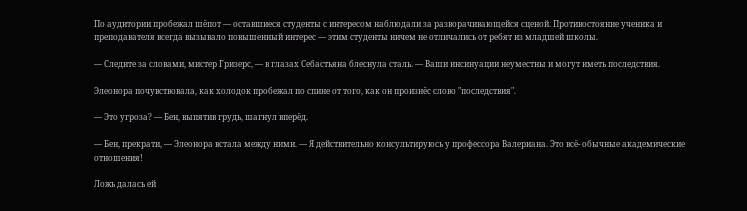По аудитории пробежал шёпот — оставшиеся студенты с интересом наблюдали за разворачивающейся сценой. Противостояние ученика и преподавателя всегда вызывало повышенный интерес — этим студенты ничем не отличались от ребят из младшей школы.

— Следите за словами, мистер Гризерс, — в глазах Себастьяна блеснула сталь. — Ваши инсинуации неуместны и могут иметь последствия.

Элеонора почувствовала, как холодок пробежал по спине от того, как он произнёс слово "последствия".

— Это угроза? — Бен, выпятив грудь, шагнул вперёд.

— Бен, прекрати, — Элеонора встала между ними. — Я действительно консультируюсь у профессора Валериана. Это всё- обычные академические отношения!

Ложь далась ей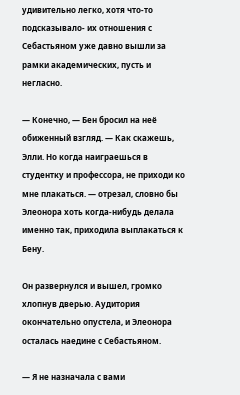удивительно легко, хотя что-то подсказывало- их отношения с Себастьяном уже давно вышли за рамки академических, пусть и негласно.

— Конечно, — Бен бросил на неё обиженный взгляд. — Как скажешь, Элли. Но когда наиграешься в студентку и профессора, не приходи ко мне плакаться. — отрезал, словно бы Элеонора хоть когда-нибудь делала именно так, приходила выплакаться к Бену.

Он развернулся и вышел, громко хлопнув дверью. Аудитория окончательно опустела, и Элеонора осталась наедине с Себастьяном.

— Я не назначала с вами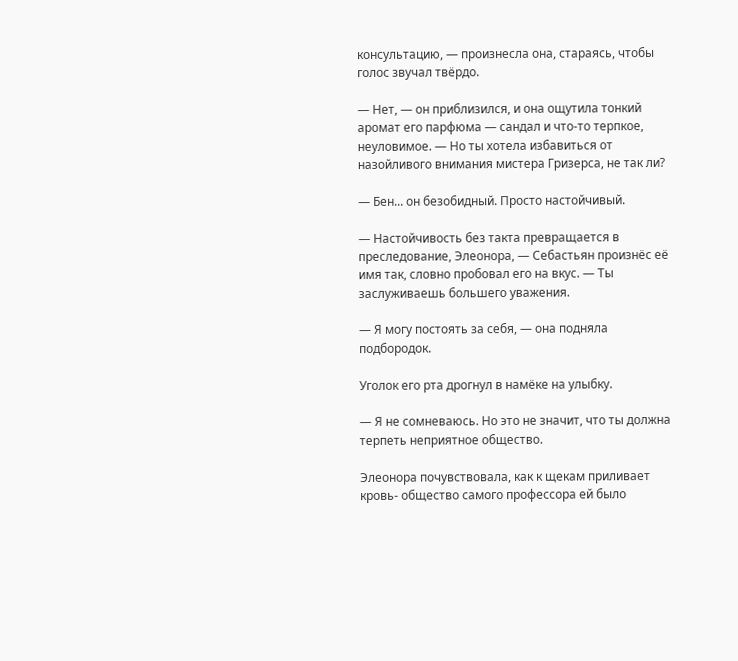консультацию, — произнесла она, стараясь, чтобы голос звучал твёрдо.

— Нет, — он приблизился, и она ощутила тонкий аромат его парфюма — сандал и что-то терпкое, неуловимое. — Но ты хотела избавиться от назойливого внимания мистера Гризерса, не так ли?

— Бен... он безобидный. Просто настойчивый.

— Настойчивость без такта превращается в преследование, Элеонора, — Себастьян произнёс её имя так, словно пробовал его на вкус. — Ты заслуживаешь большего уважения.

— Я могу постоять за себя, — она подняла подбородок.

Уголок его рта дрогнул в намёке на улыбку.

— Я не сомневаюсь. Но это не значит, что ты должна терпеть неприятное общество.

Элеонора почувствовала, как к щекам приливает кровь- общество самого профессора ей было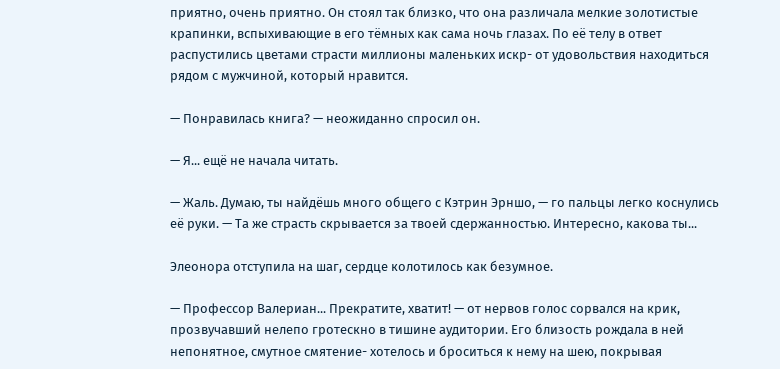приятно, очень приятно. Он стоял так близко, что она различала мелкие золотистые крапинки, вспыхивающие в его тёмных как сама ночь глазах. По её телу в ответ распустились цветами страсти миллионы маленьких искр- от удовольствия находиться рядом с мужчиной, который нравится.

— Понравилась книга? — неожиданно спросил он.

— Я... ещё не начала читать.

— Жаль. Думаю, ты найдёшь много общего с Кэтрин Эрншо, — го пальцы легко коснулись её руки. — Та же страсть скрывается за твоей сдержанностью. Интересно, какова ты...

Элеонора отступила на шаг, сердце колотилось как безумное.

— Профессор Валериан... Прекратите, хватит! — от нервов голос сорвался на крик, прозвучавший нелепо гротескно в тишине аудитории. Его близость рождала в ней непонятное, смутное смятение- хотелось и броситься к нему на шею, покрывая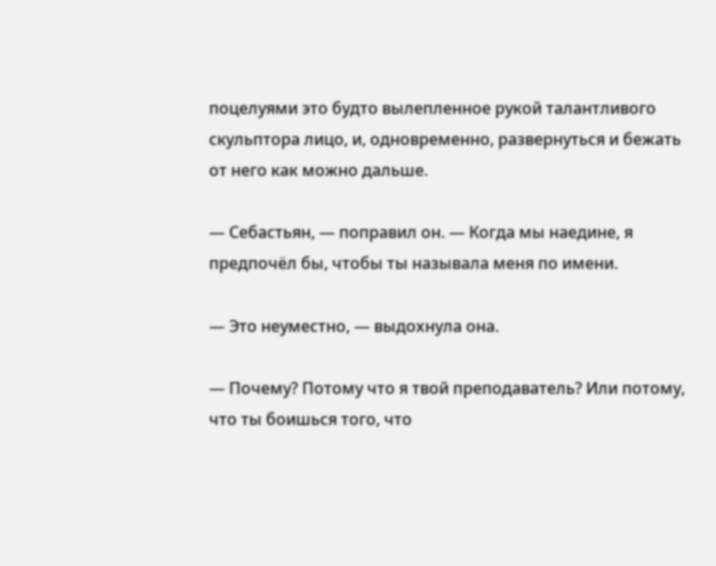поцелуями это будто вылепленное рукой талантливого скульптора лицо, и, одновременно, развернуться и бежать от него как можно дальше.

— Себастьян, — поправил он. — Когда мы наедине, я предпочёл бы, чтобы ты называла меня по имени.

— Это неуместно, — выдохнула она.

— Почему? Потому что я твой преподаватель? Или потому, что ты боишься того, что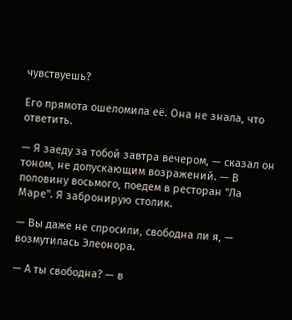чувствуешь?

Его прямота ошеломила её. Она не знала, что ответить.

— Я заеду за тобой завтра вечером, — сказал он тоном, не допускающим возражений. — В половину восьмого, поедем в ресторан "Ла Маре". Я забронирую столик.

— Вы даже не спросили, свободна ли я, — возмутилась Элеонора.

— А ты свободна? — в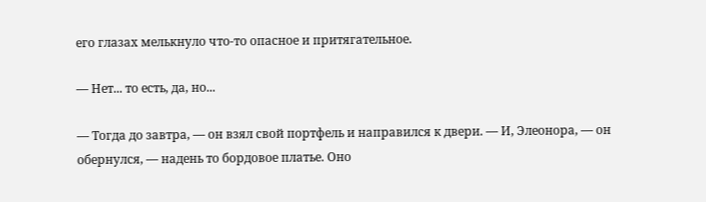его глазах мелькнуло что-то опасное и притягательное.

— Нет... то есть, да, но...

— Тогда до завтра, — он взял свой портфель и направился к двери. — И, Элеонора, — он обернулся, — надень то бордовое платье. Оно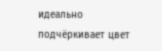идеально подчёркивает цвет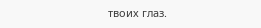твоих глаз.